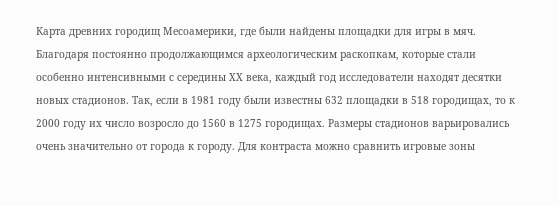Карта древних городищ Месоамерики, где были найдены площадки для игры в мяч.
Благодаря постоянно продолжающимся археологическим раскопкам, которые стали особенно интенсивными с середины ХХ века, каждый год исследователи находят десятки новых стадионов. Так, если в 1981 году были известны 632 площадки в 518 городищах, то к 2000 году их число возросло до 1560 в 1275 городищах. Размеры стадионов варьировались очень значительно от города к городу. Для контраста можно сравнить игровые зоны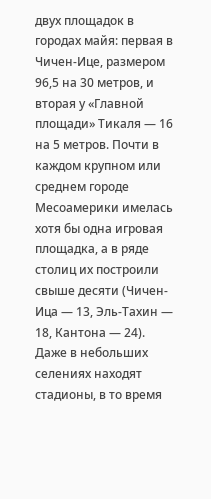двух площадок в городах майя: первая в Чичен-Ице, размером 96,5 на 30 метров, и вторая у «Главной площади» Тикаля — 16 на 5 метров. Почти в каждом крупном или среднем городе Месоамерики имелась хотя бы одна игровая площадка, а в ряде столиц их построили свыше десяти (Чичен-Ица — 13, Эль-Тахин — 18, Кантона — 24). Даже в небольших селениях находят стадионы, в то время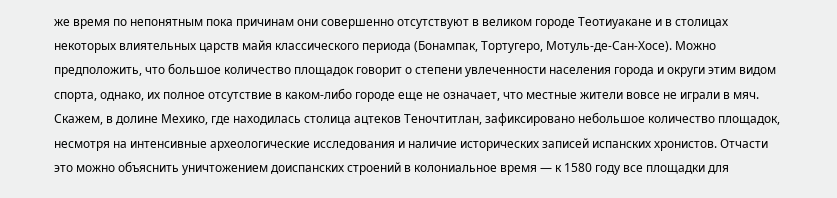же время по непонятным пока причинам они совершенно отсутствуют в великом городе Теотиуакане и в столицах некоторых влиятельных царств майя классического периода (Бонампак, Тортугеро, Мотуль-де-Сан-Хосе). Можно предположить, что большое количество площадок говорит о степени увлеченности населения города и округи этим видом спорта, однако, их полное отсутствие в каком-либо городе еще не означает, что местные жители вовсе не играли в мяч. Скажем, в долине Мехико, где находилась столица ацтеков Теночтитлан, зафиксировано небольшое количество площадок, несмотря на интенсивные археологические исследования и наличие исторических записей испанских хронистов. Отчасти это можно объяснить уничтожением доиспанских строений в колониальное время — к 1580 году все площадки для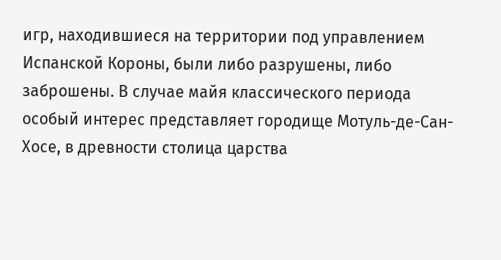игр, находившиеся на территории под управлением Испанской Короны, были либо разрушены, либо заброшены. В случае майя классического периода особый интерес представляет городище Мотуль-де-Сан-Хосе, в древности столица царства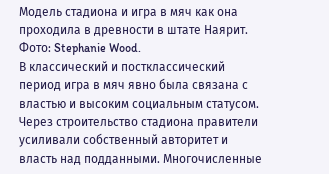Модель стадиона и игра в мяч как она проходила в древности в штате Наярит. Фото: Stephanie Wood.
В классический и постклассический период игра в мяч явно была связана с властью и высоким социальным статусом. Через строительство стадиона правители усиливали собственный авторитет и власть над подданными. Многочисленные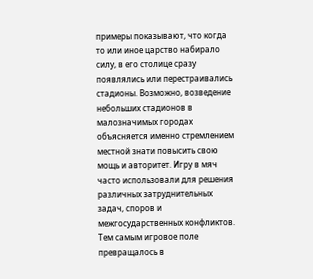примеры показывают, что когда то или иное царство набирало силу, в его столице сразу появлялись или перестраивались стадионы. Возможно, возведение небольших стадионов в малозначимых городах объясняется именно стремлением местной знати повысить свою мощь и авторитет. Игру в мяч часто использовали для решения различных затруднительных задач, споров и межгосударственных конфликтов. Тем самым игровое поле превращалось в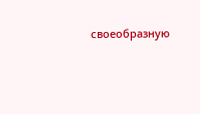своеобразную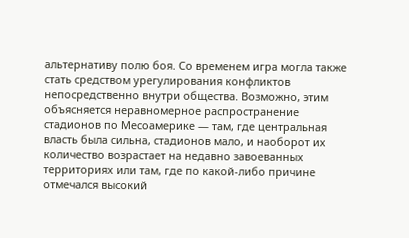альтернативу полю боя. Со временем игра могла также стать средством урегулирования конфликтов непосредственно внутри общества. Возможно, этим объясняется неравномерное распространение стадионов по Месоамерике — там, где центральная власть была сильна, стадионов мало, и наоборот их количество возрастает на недавно завоеванных территориях или там, где по какой-либо причине отмечался высокий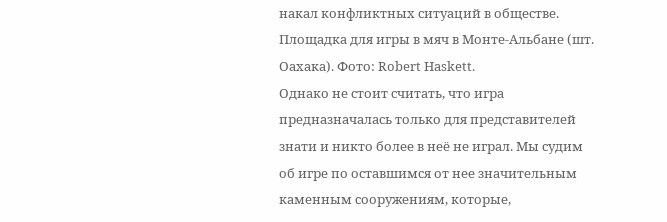накал конфликтных ситуаций в обществе.
Площадка для игры в мяч в Монте-Альбане (шт. Оахака). Фото: Robert Haskett.
Однако не стоит считать, что игра предназначалась только для представителей знати и никто более в неё не играл. Мы судим об игре по оставшимся от нее значительным каменным сооружениям, которые,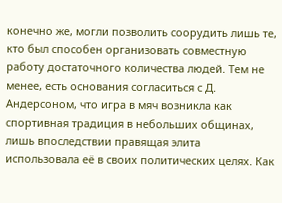конечно же, могли позволить соорудить лишь те, кто был способен организовать совместную работу достаточного количества людей. Тем не менее, есть основания согласиться с Д. Андерсоном, что игра в мяч возникла как спортивная традиция в небольших общинах, лишь впоследствии правящая элита использовала её в своих политических целях. Как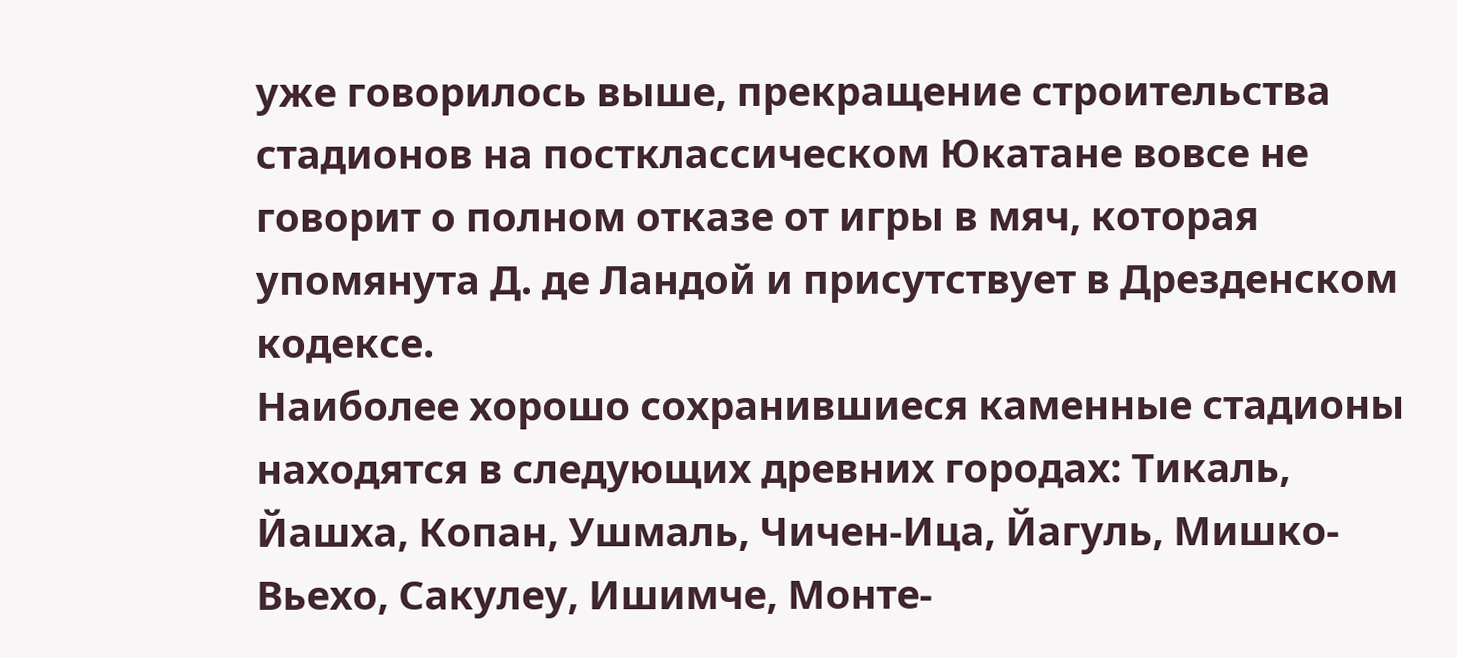уже говорилось выше, прекращение строительства стадионов на постклассическом Юкатане вовсе не говорит о полном отказе от игры в мяч, которая упомянута Д. де Ландой и присутствует в Дрезденском кодексе.
Наиболее хорошо сохранившиеся каменные стадионы находятся в следующих древних городах: Тикаль, Йашха, Копан, Ушмаль, Чичен-Ица, Йагуль, Мишко-Вьехо, Сакулеу, Ишимче, Монте-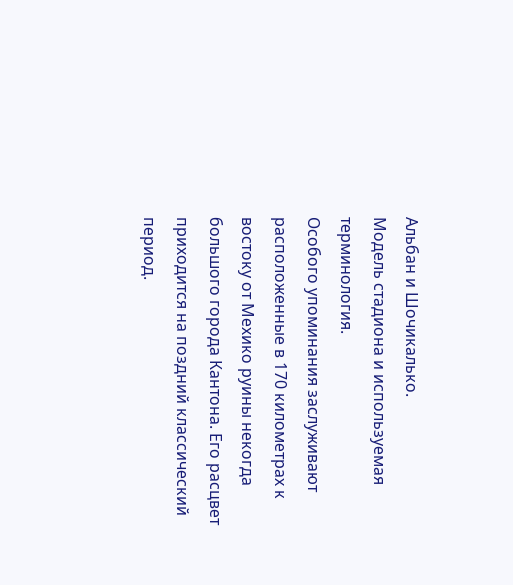Альбан и Шочикалько.
Модель стадиона и используемая терминология.
Особого упоминания заслуживают расположенные в 170 километрах к востоку от Мехико руины некогда большого города Кантона. Его расцвет приходится на поздний классический период.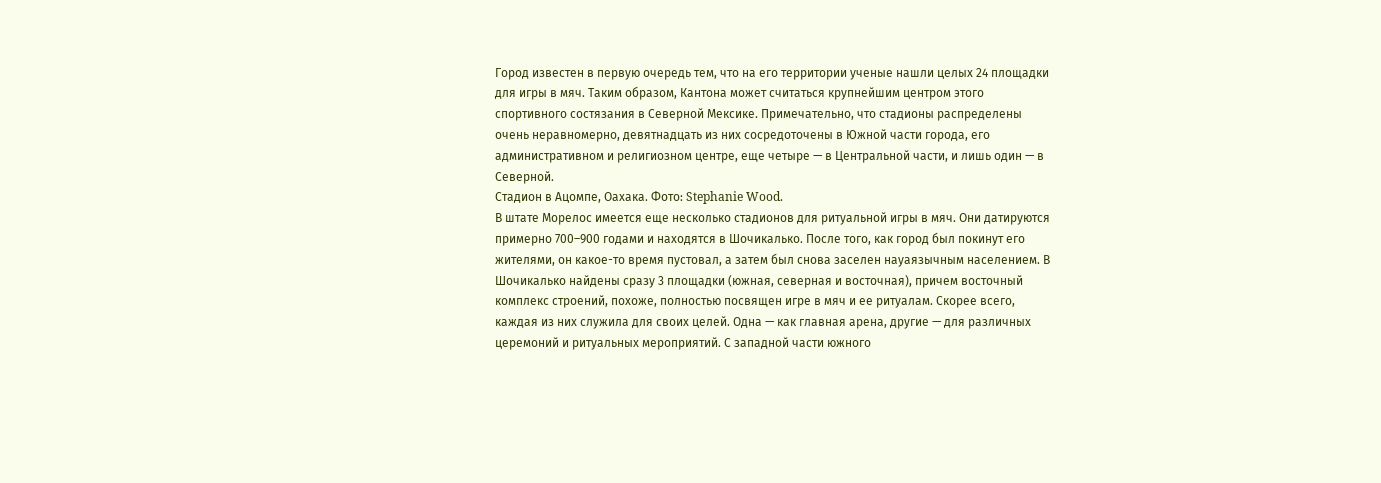Город известен в первую очередь тем, что на его территории ученые нашли целых 24 площадки для игры в мяч. Таким образом, Кантона может считаться крупнейшим центром этого спортивного состязания в Северной Мексике. Примечательно, что стадионы распределены очень неравномерно, девятнадцать из них сосредоточены в Южной части города, его административном и религиозном центре, еще четыре — в Центральной части, и лишь один — в Северной.
Стадион в Ацомпе, Оахака. Фото: Stephanie Wood.
В штате Морелос имеется еще несколько стадионов для ритуальной игры в мяч. Они датируются примерно 700–900 годами и находятся в Шочикалько. После того, как город был покинут его жителями, он какое-то время пустовал, а затем был снова заселен науаязычным населением. В Шочикалько найдены сразу 3 площадки (южная, северная и восточная), причем восточный комплекс строений, похоже, полностью посвящен игре в мяч и ее ритуалам. Скорее всего, каждая из них служила для своих целей. Одна — как главная арена, другие — для различных церемоний и ритуальных мероприятий. С западной части южного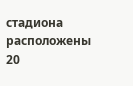стадиона расположены 20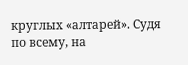круглых «алтарей». Судя по всему, на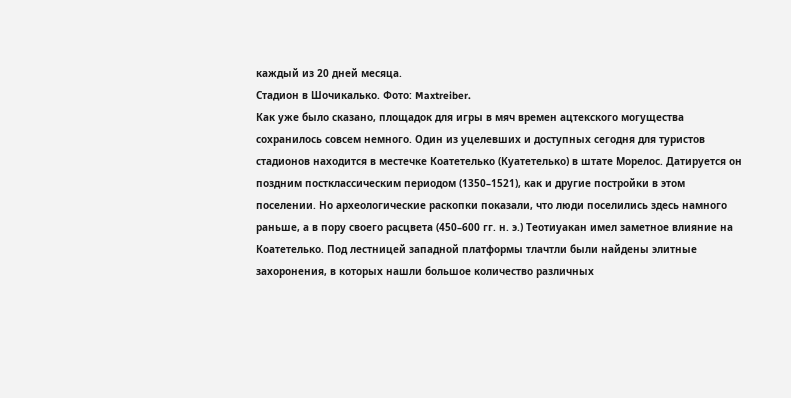каждый из 20 дней месяца.
Стадион в Шочикалько. Фото: Maxtreiber.
Как уже было сказано, площадок для игры в мяч времен ацтекского могущества сохранилось совсем немного. Один из уцелевших и доступных сегодня для туристов стадионов находится в местечке Коатетелько (Куатетелько) в штате Морелос. Датируется он поздним постклассическим периодом (1350–1521), как и другие постройки в этом поселении. Но археологические раскопки показали, что люди поселились здесь намного раньше, а в пору своего расцвета (450–600 гг. н. э.) Теотиуакан имел заметное влияние на Коатетелько. Под лестницей западной платформы тлачтли были найдены элитные захоронения, в которых нашли большое количество различных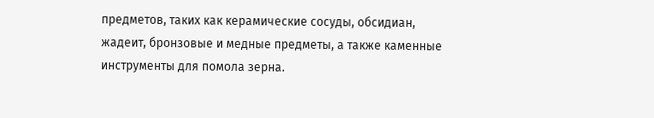предметов, таких как керамические сосуды, обсидиан, жадеит, бронзовые и медные предметы, а также каменные инструменты для помола зерна.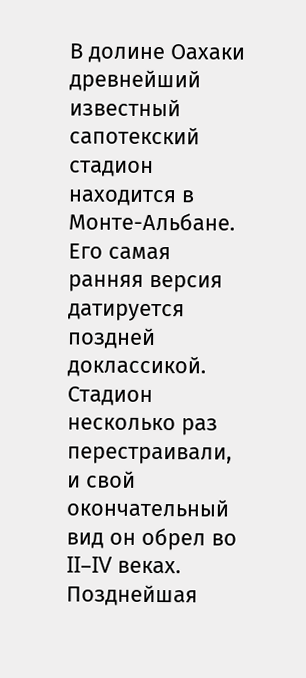В долине Оахаки древнейший известный сапотекский стадион находится в Монте-Альбане. Его самая ранняя версия датируется поздней доклассикой. Стадион несколько раз перестраивали, и свой окончательный вид он обрел во II–IV веках. Позднейшая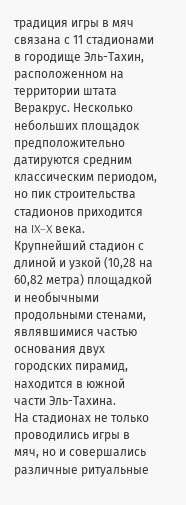традиция игры в мяч связана с 11 стадионами в городище Эль-Тахин, расположенном на территории штата Веракрус. Несколько небольших площадок предположительно датируются средним классическим периодом, но пик строительства стадионов приходится на IX–X века. Крупнейший стадион с длиной и узкой (10,28 на 60,82 метра) площадкой и необычными продольными стенами, являвшимися частью основания двух городских пирамид, находится в южной части Эль-Тахина.
На стадионах не только проводились игры в мяч, но и совершались различные ритуальные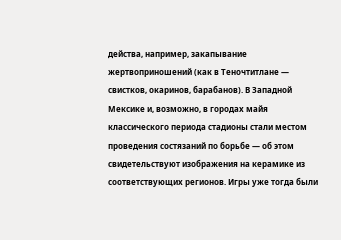действа, например, закапывание жертвоприношений (как в Теночтитлане — свистков, окаринов, барабанов). В Западной Мексике и, возможно, в городах майя классического периода стадионы стали местом проведения состязаний по борьбе — об этом свидетельствуют изображения на керамике из соответствующих регионов. Игры уже тогда были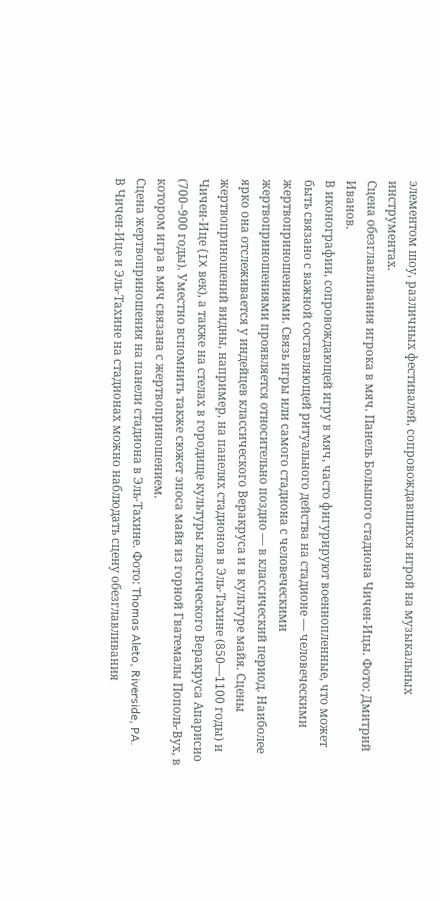элементом шоу, различных фестивалей, сопровождавшихся игрой на музыкальных инструментах.
Сцена обезглавливания игрока в мяч. Панель Большого стадиона Чичен-Ицы. Фото: Дмитрий Иванов.
В иконографии, сопровождающей игру в мяч, часто фигурируют военнопленные, что может быть связано с важной составляющей ритуального действа на стадионе — человеческими жертвоприношениями. Связь игры или самого стадиона с человеческими жертвоприношениями проявляется относительно поздно — в классический период. Наиболее ярко она отслеживается у индейцев классического Веракруса и в культуре майя. Сцены жертвоприношений видны, например, на панелях стадионов в Эль-Тахине (850—1100 годы) и Чичен-Ице (IX век), а также на стелах в городище культуры классического Веракруса Апарисио (700–900 годы). Уместно вспомнить также сюжет эпоса майя из горной Гватемалы Пополь-Вух, в котором игра в мяч связана с жертвоприношением.
Сцена жертвоприношения на панели стадиона в Эль-Тахине. Фото: Thomas Aleto, Riverside, PA.
В Чичен-Ице и Эль-Тахине на стадионах можно наблюдать сцену обезглавливания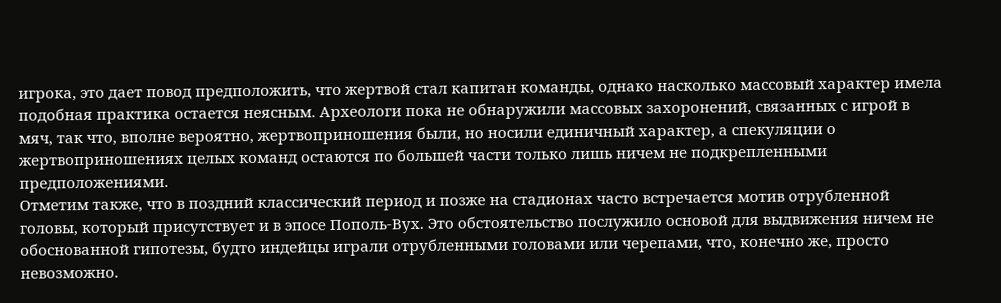игрока, это дает повод предположить, что жертвой стал капитан команды, однако насколько массовый характер имела подобная практика остается неясным. Археологи пока не обнаружили массовых захоронений, связанных с игрой в мяч, так что, вполне вероятно, жертвоприношения были, но носили единичный характер, а спекуляции о жертвоприношениях целых команд остаются по большей части только лишь ничем не подкрепленными предположениями.
Отметим также, что в поздний классический период и позже на стадионах часто встречается мотив отрубленной головы, который присутствует и в эпосе Пополь-Вух. Это обстоятельство послужило основой для выдвижения ничем не обоснованной гипотезы, будто индейцы играли отрубленными головами или черепами, что, конечно же, просто невозможно.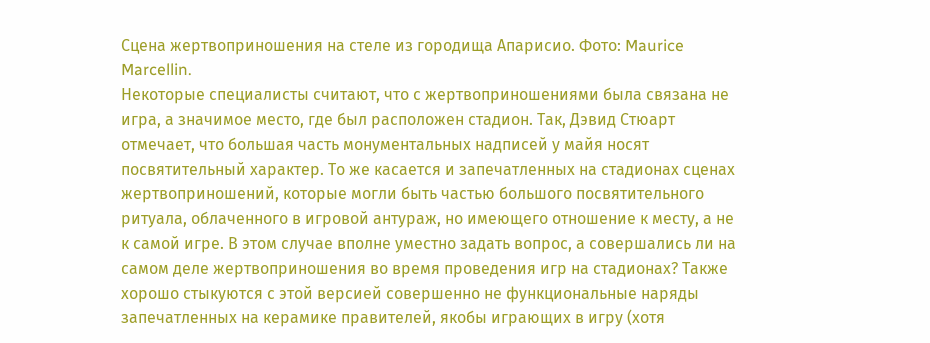Сцена жертвоприношения на стеле из городища Апарисио. Фото: Maurice Marcellin.
Некоторые специалисты считают, что с жертвоприношениями была связана не игра, а значимое место, где был расположен стадион. Так, Дэвид Стюарт отмечает, что большая часть монументальных надписей у майя носят посвятительный характер. То же касается и запечатленных на стадионах сценах жертвоприношений, которые могли быть частью большого посвятительного ритуала, облаченного в игровой антураж, но имеющего отношение к месту, а не к самой игре. В этом случае вполне уместно задать вопрос, а совершались ли на самом деле жертвоприношения во время проведения игр на стадионах? Также хорошо стыкуются с этой версией совершенно не функциональные наряды запечатленных на керамике правителей, якобы играющих в игру (хотя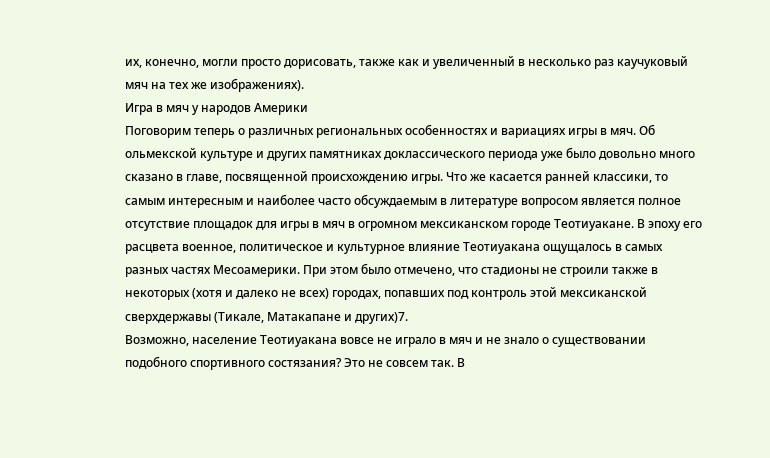их, конечно, могли просто дорисовать, также как и увеличенный в несколько раз каучуковый мяч на тех же изображениях).
Игра в мяч у народов Америки
Поговорим теперь о различных региональных особенностях и вариациях игры в мяч. Об ольмекской культуре и других памятниках доклассического периода уже было довольно много сказано в главе, посвященной происхождению игры. Что же касается ранней классики, то самым интересным и наиболее часто обсуждаемым в литературе вопросом является полное отсутствие площадок для игры в мяч в огромном мексиканском городе Теотиуакане. В эпоху его расцвета военное, политическое и культурное влияние Теотиуакана ощущалось в самых разных частях Месоамерики. При этом было отмечено, что стадионы не строили также в некоторых (хотя и далеко не всех) городах, попавших под контроль этой мексиканской сверхдержавы (Тикале, Матакапане и других)7.
Возможно, население Теотиуакана вовсе не играло в мяч и не знало о существовании подобного спортивного состязания? Это не совсем так. В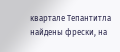квартале Тепантитла найдены фрески, на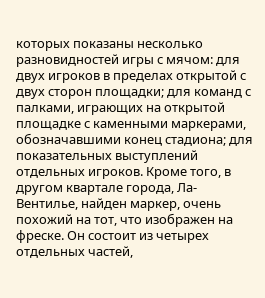которых показаны несколько разновидностей игры с мячом: для двух игроков в пределах открытой с двух сторон площадки; для команд с палками, играющих на открытой площадке с каменными маркерами, обозначавшими конец стадиона; для показательных выступлений отдельных игроков. Кроме того, в другом квартале города, Ла-Вентилье, найден маркер, очень похожий на тот, что изображен на фреске. Он состоит из четырех отдельных частей,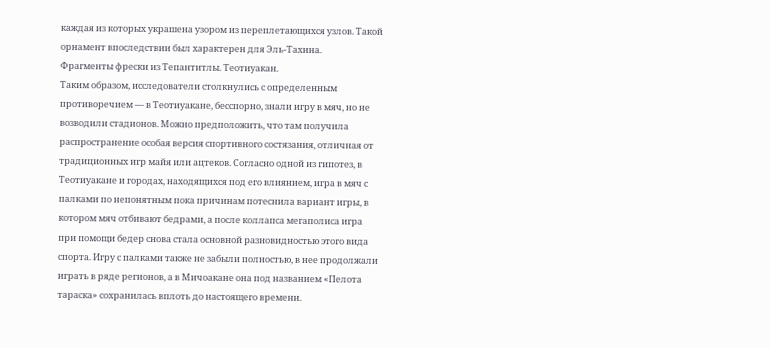каждая из которых украшена узором из переплетающихся узлов. Такой орнамент впоследствии был характерен для Эль-Тахина.
Фрагменты фрески из Тепантитлы. Теотиуакан.
Таким образом, исследователи столкнулись с определенным противоречием — в Теотиуакане, бесспорно, знали игру в мяч, но не возводили стадионов. Можно предположить, что там получила распространение особая версия спортивного состязания, отличная от традиционных игр майя или ацтеков. Согласно одной из гипотез, в Теотиуакане и городах, находящихся под его влиянием, игра в мяч с палками по непонятным пока причинам потеснила вариант игры, в котором мяч отбивают бедрами, а после коллапса мегаполиса игра при помощи бедер снова стала основной разновидностью этого вида спорта. Игру с палками также не забыли полностью, в нее продолжали играть в ряде регионов, а в Мичоакане она под названием «Пелота тараска» сохранилась вплоть до настоящего времени.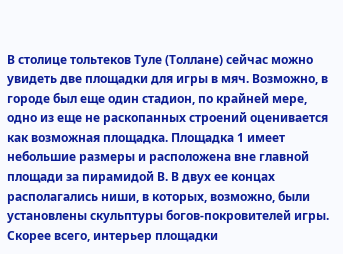В столице тольтеков Туле (Толлане) сейчас можно увидеть две площадки для игры в мяч. Возможно, в городе был еще один стадион, по крайней мере, одно из еще не раскопанных строений оценивается как возможная площадка. Площадка 1 имеет небольшие размеры и расположена вне главной площади за пирамидой В. В двух ее концах располагались ниши, в которых, возможно, были установлены скульптуры богов-покровителей игры. Скорее всего, интерьер площадки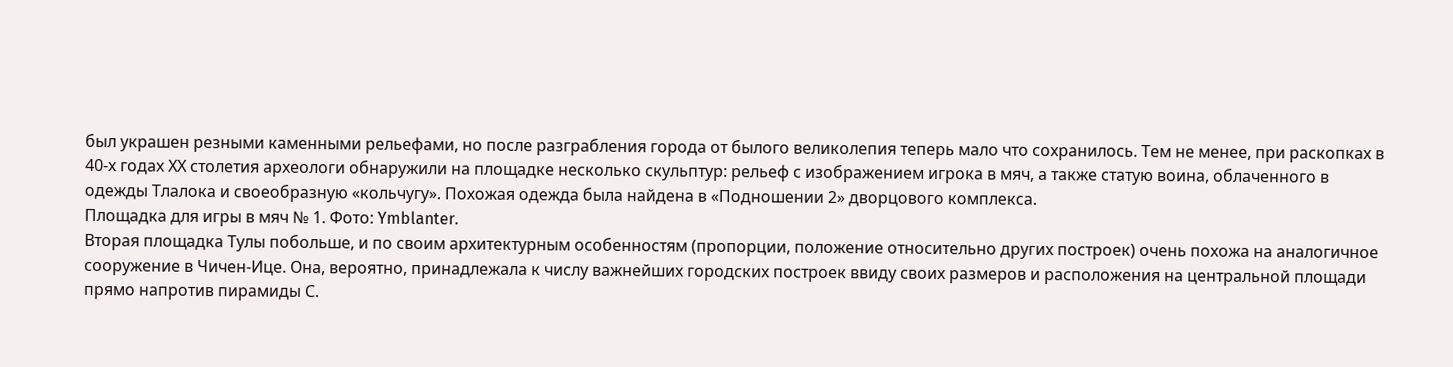был украшен резными каменными рельефами, но после разграбления города от былого великолепия теперь мало что сохранилось. Тем не менее, при раскопках в 40-х годах ХХ столетия археологи обнаружили на площадке несколько скульптур: рельеф с изображением игрока в мяч, а также статую воина, облаченного в одежды Тлалока и своеобразную «кольчугу». Похожая одежда была найдена в «Подношении 2» дворцового комплекса.
Площадка для игры в мяч № 1. Фото: Ymblanter.
Вторая площадка Тулы побольше, и по своим архитектурным особенностям (пропорции, положение относительно других построек) очень похожа на аналогичное сооружение в Чичен-Ице. Она, вероятно, принадлежала к числу важнейших городских построек ввиду своих размеров и расположения на центральной площади прямо напротив пирамиды С.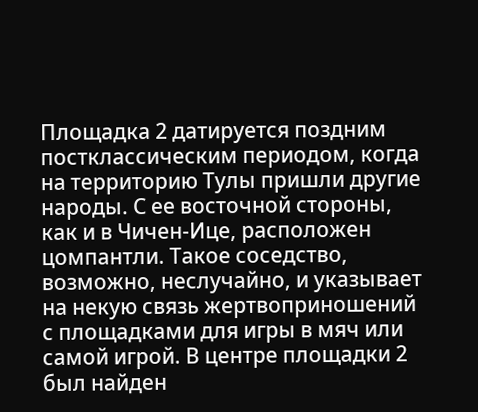Площадка 2 датируется поздним постклассическим периодом, когда на территорию Тулы пришли другие народы. С ее восточной стороны, как и в Чичен-Ице, расположен цомпантли. Такое соседство, возможно, неслучайно, и указывает на некую связь жертвоприношений с площадками для игры в мяч или самой игрой. В центре площадки 2 был найден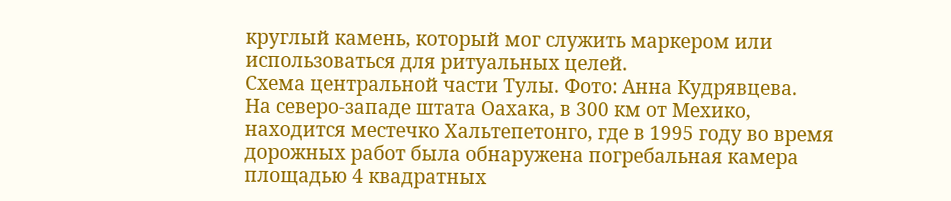круглый камень, который мог служить маркером или использоваться для ритуальных целей.
Схема центральной части Тулы. Фото: Анна Кудрявцева.
На северо-западе штата Оахака, в 300 км от Мехико, находится местечко Хальтепетонго, где в 1995 году во время дорожных работ была обнаружена погребальная камера площадью 4 квадратных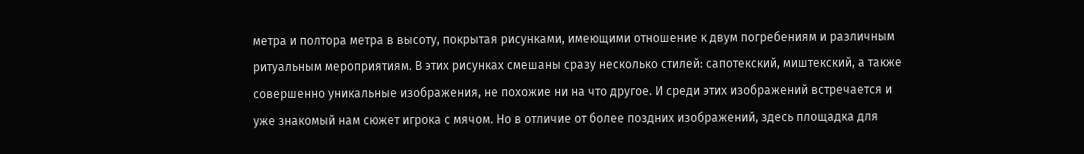метра и полтора метра в высоту, покрытая рисунками, имеющими отношение к двум погребениям и различным ритуальным мероприятиям. В этих рисунках смешаны сразу несколько стилей: сапотекский, миштекский, а также совершенно уникальные изображения, не похожие ни на что другое. И среди этих изображений встречается и уже знакомый нам сюжет игрока с мячом. Но в отличие от более поздних изображений, здесь площадка для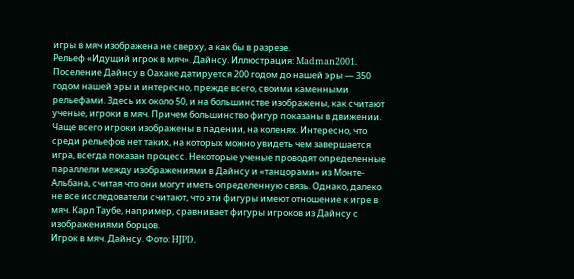игры в мяч изображена не сверху, а как бы в разрезе.
Рельеф «Идущий игрок в мяч». Дайнсу. Иллюстрация: Madman2001.
Поселение Дайнсу в Оахаке датируется 200 годом до нашей эры — 350 годом нашей эры и интересно, прежде всего, своими каменными рельефами. Здесь их около 50, и на большинстве изображены, как считают ученые, игроки в мяч. Причем большинство фигур показаны в движении. Чаще всего игроки изображены в падении, на коленях. Интересно, что среди рельефов нет таких, на которых можно увидеть чем завершается игра, всегда показан процесс. Некоторые ученые проводят определенные параллели между изображениями в Дайнсу и «танцорами» из Монте-Альбана, считая что они могут иметь определенную связь. Однако, далеко не все исследователи считают, что эти фигуры имеют отношение к игре в мяч. Карл Таубе, например, сравнивает фигуры игроков из Дайнсу с изображениями борцов.
Игрок в мяч. Дайнсу. Фото: HJPD.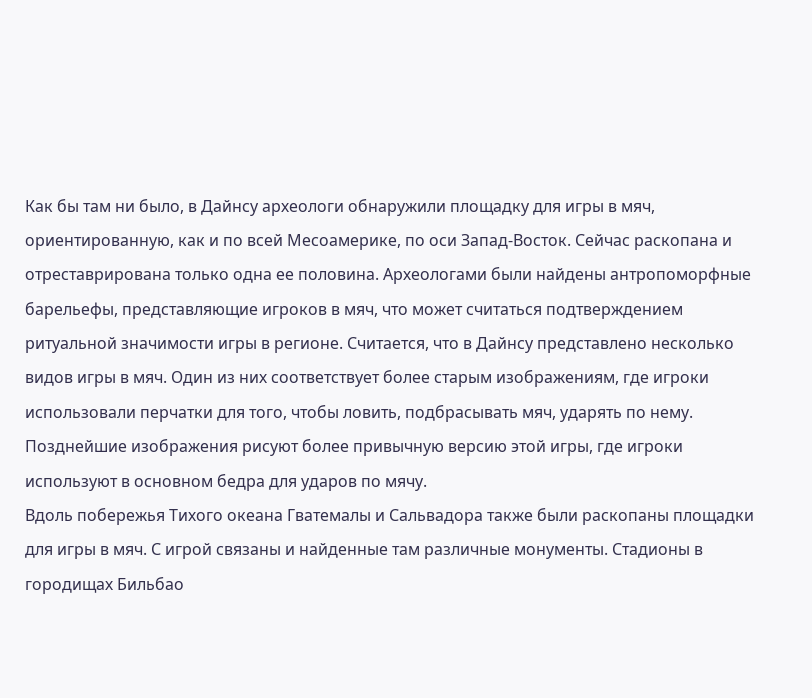Как бы там ни было, в Дайнсу археологи обнаружили площадку для игры в мяч, ориентированную, как и по всей Месоамерике, по оси Запад-Восток. Сейчас раскопана и отреставрирована только одна ее половина. Археологами были найдены антропоморфные барельефы, представляющие игроков в мяч, что может считаться подтверждением ритуальной значимости игры в регионе. Считается, что в Дайнсу представлено несколько видов игры в мяч. Один из них соответствует более старым изображениям, где игроки использовали перчатки для того, чтобы ловить, подбрасывать мяч, ударять по нему. Позднейшие изображения рисуют более привычную версию этой игры, где игроки используют в основном бедра для ударов по мячу.
Вдоль побережья Тихого океана Гватемалы и Сальвадора также были раскопаны площадки для игры в мяч. С игрой связаны и найденные там различные монументы. Стадионы в городищах Бильбао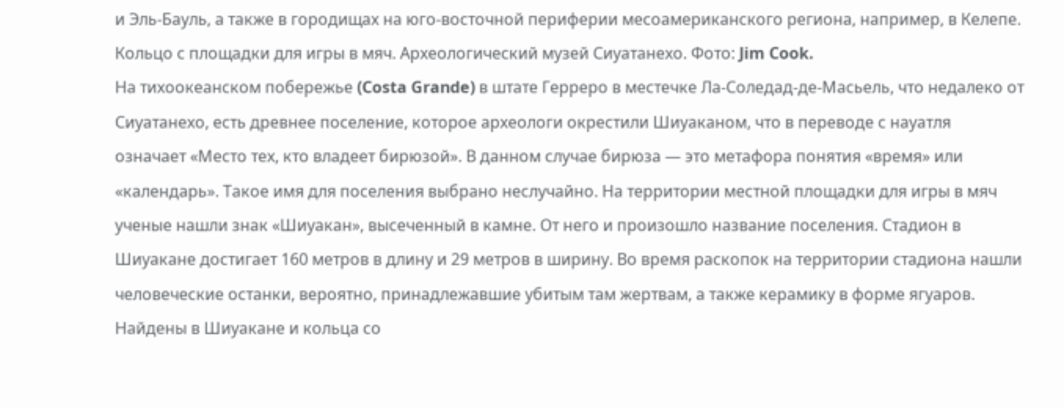и Эль-Бауль, а также в городищах на юго-восточной периферии месоамериканского региона, например, в Келепе.
Кольцо с площадки для игры в мяч. Археологический музей Сиуатанехо. Фото: Jim Cook.
На тихоокеанском побережье (Costa Grande) в штате Герреро в местечке Ла-Соледад-де-Масьель, что недалеко от Сиуатанехо, есть древнее поселение, которое археологи окрестили Шиуаканом, что в переводе с науатля означает «Место тех, кто владеет бирюзой». В данном случае бирюза — это метафора понятия «время» или «календарь». Такое имя для поселения выбрано неслучайно. На территории местной площадки для игры в мяч ученые нашли знак «Шиуакан», высеченный в камне. От него и произошло название поселения. Стадион в Шиуакане достигает 160 метров в длину и 29 метров в ширину. Во время раскопок на территории стадиона нашли человеческие останки, вероятно, принадлежавшие убитым там жертвам, а также керамику в форме ягуаров. Найдены в Шиуакане и кольца со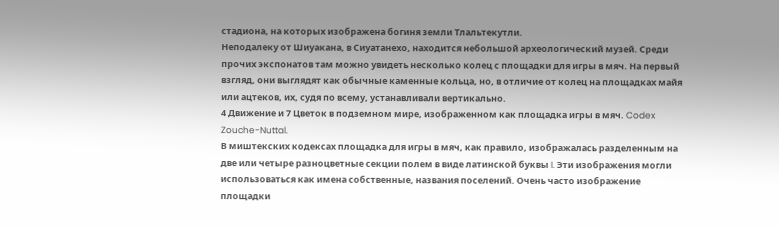стадиона, на которых изображена богиня земли Тлальтекутли.
Неподалеку от Шиуакана, в Сиуатанехо, находится небольшой археологический музей. Среди прочих экспонатов там можно увидеть несколько колец с площадки для игры в мяч. На первый взгляд, они выглядят как обычные каменные кольца, но, в отличие от колец на площадках майя или ацтеков, их, судя по всему, устанавливали вертикально.
4 Движение и 7 Цветок в подземном мире, изображенном как площадка игры в мяч. Codex Zouche-Nuttal.
В миштекских кодексах площадка для игры в мяч, как правило, изображалась разделенным на две или четыре разноцветные секции полем в виде латинской буквы I. Эти изображения могли использоваться как имена собственные, названия поселений. Очень часто изображение площадки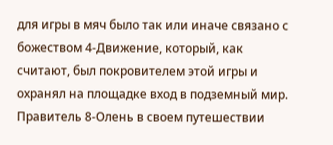для игры в мяч было так или иначе связано с божеством 4-Движение, который, как считают, был покровителем этой игры и охранял на площадке вход в подземный мир.
Правитель 8-Олень в своем путешествии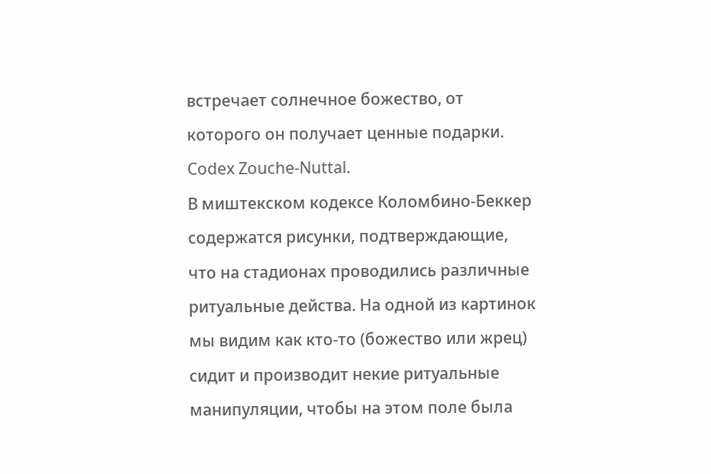встречает солнечное божество, от которого он получает ценные подарки. Codex Zouche-Nuttal.
В миштекском кодексе Коломбино-Беккер содержатся рисунки, подтверждающие, что на стадионах проводились различные ритуальные действа. На одной из картинок мы видим как кто-то (божество или жрец) сидит и производит некие ритуальные манипуляции, чтобы на этом поле была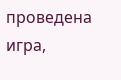проведена игра,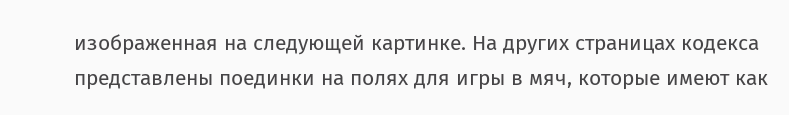изображенная на следующей картинке. На других страницах кодекса представлены поединки на полях для игры в мяч, которые имеют как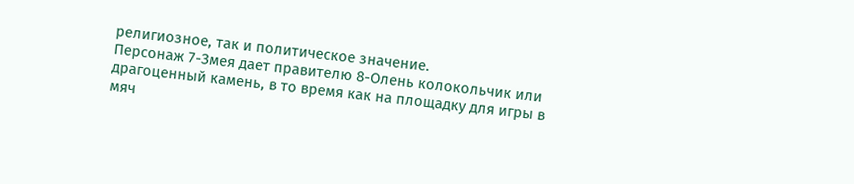религиозное, так и политическое значение.
Персонаж 7-Змея дает правителю 8-Олень колокольчик или драгоценный камень, в то время как на площадку для игры в мяч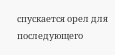спускается орел для последующего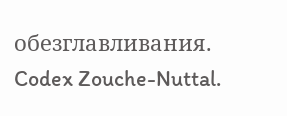обезглавливания. Codex Zouche-Nuttal.